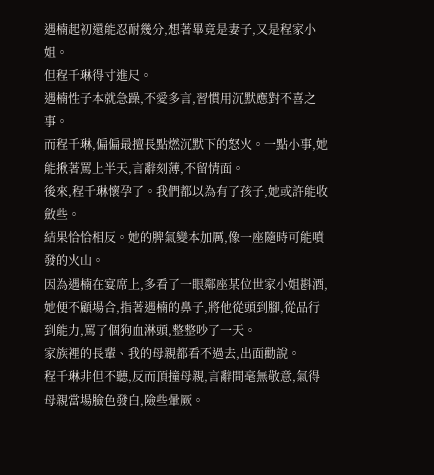遇楠起初還能忍耐幾分,想著畢竟是妻子,又是程家小姐。
但程千琳得寸進尺。
遇楠性子本就急躁,不愛多言,習慣用沉默應對不喜之事。
而程千琳,偏偏最擅長點燃沉默下的怒火。一點小事,她能揪著罵上半天,言辭刻薄,不留情面。
後來,程千琳懷孕了。我們都以為有了孩子,她或許能收斂些。
結果恰恰相反。她的脾氣變本加厲,像一座隨時可能噴發的火山。
因為遇楠在宴席上,多看了一眼鄰座某位世家小姐斟酒,她便不顧場合,指著遇楠的鼻子,將他從頭到腳,從品行到能力,罵了個狗血淋頭,整整吵了一天。
家族裡的長輩、我的母親都看不過去,出面勸說。
程千琳非但不聽,反而頂撞母親,言辭間毫無敬意,氣得母親當場臉色發白,險些暈厥。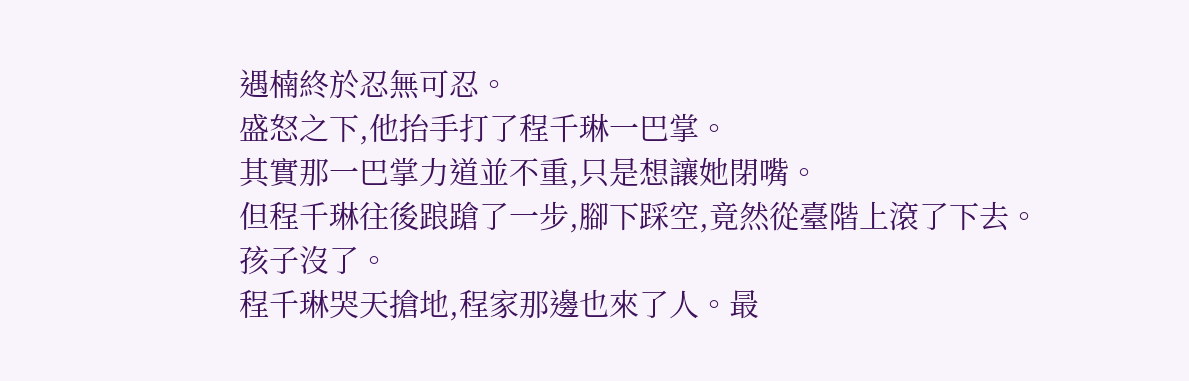遇楠終於忍無可忍。
盛怒之下,他抬手打了程千琳一巴掌。
其實那一巴掌力道並不重,只是想讓她閉嘴。
但程千琳往後踉蹌了一步,腳下踩空,竟然從臺階上滾了下去。
孩子沒了。
程千琳哭天搶地,程家那邊也來了人。最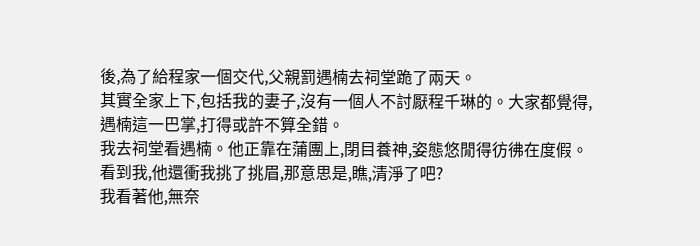後,為了給程家一個交代,父親罰遇楠去祠堂跪了兩天。
其實全家上下,包括我的妻子,沒有一個人不討厭程千琳的。大家都覺得,遇楠這一巴掌,打得或許不算全錯。
我去祠堂看遇楠。他正靠在蒲團上,閉目養神,姿態悠閒得彷彿在度假。
看到我,他還衝我挑了挑眉,那意思是,瞧,清淨了吧?
我看著他,無奈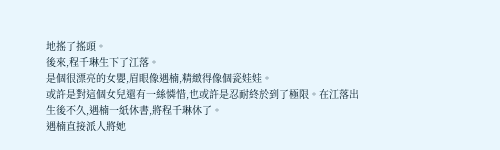地搖了搖頭。
後來,程千琳生下了江落。
是個很漂亮的女嬰,眉眼像遇楠,精緻得像個瓷娃娃。
或許是對這個女兒還有一絲憐惜,也或許是忍耐終於到了極限。在江落出生後不久,遇楠一紙休書,將程千琳休了。
遇楠直接派人將她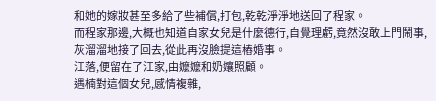和她的嫁妝甚至多給了些補償,打包,乾乾淨淨地送回了程家。
而程家那邊,大概也知道自家女兒是什麼德行,自覺理虧,竟然沒敢上門鬧事,灰溜溜地接了回去,從此再沒臉提這樁婚事。
江落,便留在了江家,由嬤嬤和奶孃照顧。
遇楠對這個女兒,感情複雜,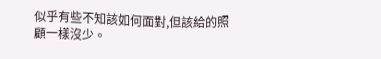似乎有些不知該如何面對,但該給的照顧一樣沒少。